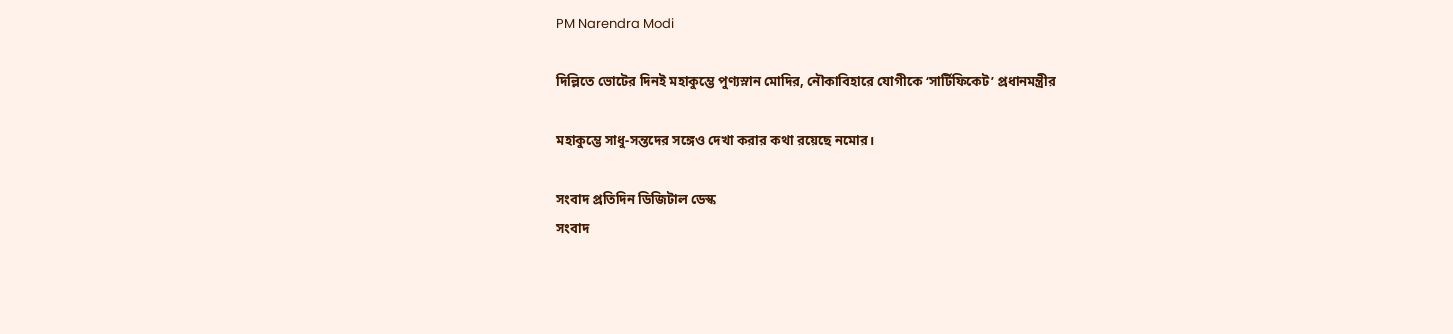PM Narendra Modi

দিল্লিতে ভোটের দিনই মহাকুম্ভে পুণ্যস্নান মোদির, নৌকাবিহারে যোগীকে ‘সার্টিফিকেট’ প্রধানমন্ত্রীর

মহাকুম্ভে সাধু-সন্তদের সঙ্গেও দেখা করার কথা রয়েছে নমোর।

সংবাদ প্রতিদিন ডিজিটাল ডেস্ক
সংবাদ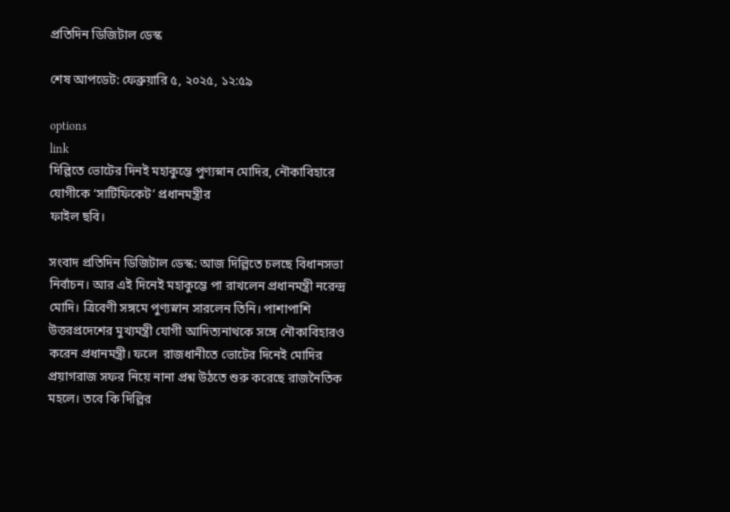প্রতিদিন ডিজিটাল ডেস্ক

শেষ আপডেট: ফেব্রুয়ারি ৫, ২০২৫, ১২:৫৯

options
link
দিল্লিতে ভোটের দিনই মহাকুম্ভে পুণ্যস্নান মোদির, নৌকাবিহারে যোগীকে ‘সার্টিফিকেট’ প্রধানমন্ত্রীর
ফাইল ছবি।

সংবাদ প্রতিদিন ডিজিটাল ডেস্ক: আজ দিল্লিতে চলছে বিধানসভা নির্বাচন। আর এই দিনেই মহাকুম্ভে পা রাখলেন প্রধানমন্ত্রী নরেন্দ্র মোদি। ত্রিবেণী সঙ্গমে পুণ্যস্নান সারলেন তিনি। পাশাপাশি উত্তরপ্রদেশের মুখ্যমন্ত্রী যোগী আদিত্যনাথকে সঙ্গে নৌকাবিহারও করেন প্রধানমন্ত্রী। ফলে  রাজধানীতে ভোটের দিনেই মোদির প্রয়াগরাজ সফর নিয়ে নানা প্রশ্ন উঠতে শুরু করেছে রাজনৈতিক মহলে। তবে কি দিল্লির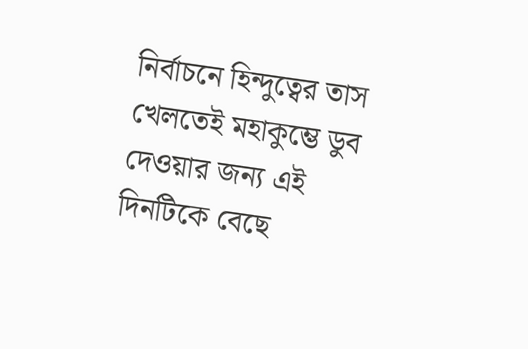নির্বাচনে হিন্দুত্বের তাস খেলতেই মহাকুম্ভে ডুব দেওয়ার জন্য এই দিনটিকে বেছে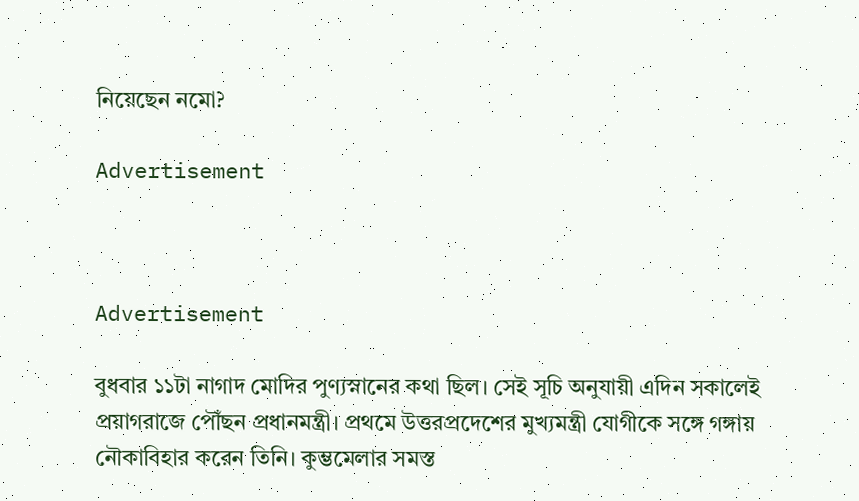নিয়েছেন নমো?

Advertisement



Advertisement

বুধবার ১১টা নাগাদ মোদির পুণ্যস্নানের কথা ছিল। সেই সূচি অনুযায়ী এদিন সকালেই প্রয়াগরাজে পৌঁছন প্রধানমন্ত্রী। প্রথমে উত্তরপ্রদেশের মুখ্যমন্ত্রী যোগীকে সঙ্গে গঙ্গায় নৌকাবিহার করেন তিনি। কুম্ভমেলার সমস্ত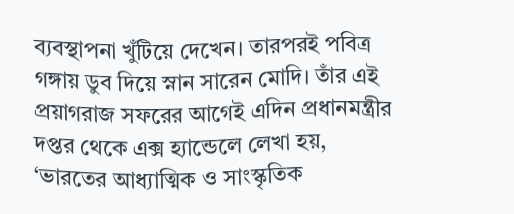ব্যবস্থাপনা খুঁটিয়ে দেখেন। তারপরই পবিত্র গঙ্গায় ডুব দিয়ে স্নান সারেন মোদি। তাঁর এই প্রয়াগরাজ সফরের আগেই এদিন প্রধানমন্ত্রীর দপ্তর থেকে এক্স হ্যান্ডেলে লেখা হয়, ‘ভারতের আধ্যাত্মিক ও সাংস্কৃতিক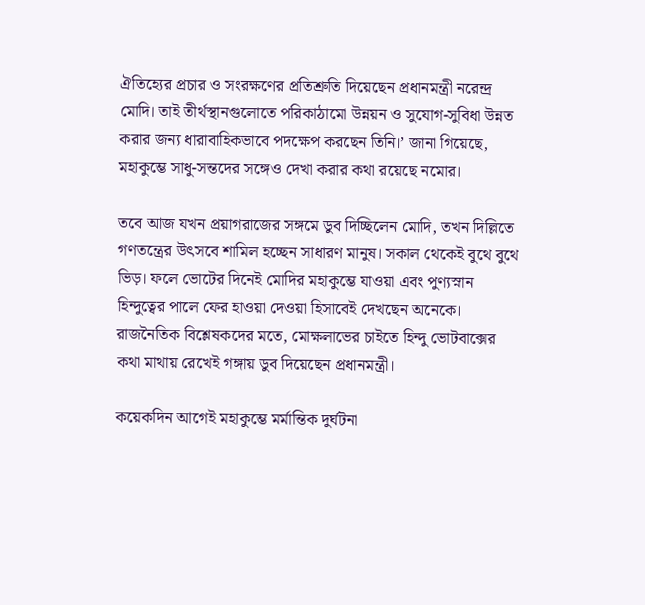ঐতিহ্যের প্রচার ও সংরক্ষণের প্রতিশ্রুতি দিয়েছেন প্রধানমন্ত্রী নরেন্দ্র মোদি। তাই তীর্থস্থানগুলোতে পরিকাঠামো উন্নয়ন ও সুযোগ-সুবিধা উন্নত করার জন্য ধারাবাহিকভাবে পদক্ষেপ করছেন তিনি।’ জানা গিয়েছে, মহাকুম্ভে সাধু-সন্তদের সঙ্গেও দেখা করার কথা রয়েছে নমোর।

তবে আজ যখন প্রয়াগরাজের সঙ্গমে ডুব দিচ্ছিলেন মোদি, তখন দিল্লিতে গণতন্ত্রের উৎসবে শামিল হচ্ছেন সাধারণ মানুষ। সকাল থেকেই বুথে বুথে ভিড়। ফলে ভোটের দিনেই মোদির মহাকুম্ভে যাওয়া এবং পুণ্যস্নান হিন্দুত্বের পালে ফের হাওয়া দেওয়া হিসাবেই দেখছেন অনেকে। রাজনৈতিক বিশ্লেষকদের মতে, মোক্ষলাভের চাইতে হিন্দু ভোটবাক্সের কথা মাথায় রেখেই গঙ্গায় ডুব দিয়েছেন প্রধানমন্ত্রী।

কয়েকদিন আগেই মহাকুম্ভে মর্মান্তিক দুর্ঘটনা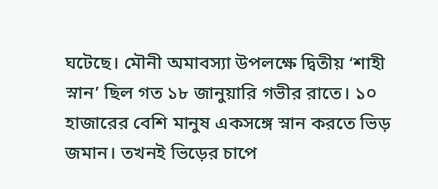ঘটেছে। মৌনী অমাবস্যা উপলক্ষে দ্বিতীয় ‘শাহী স্নান’ ছিল গত ১৮ জানুয়ারি গভীর রাতে। ১০ হাজারের বেশি মানুষ একসঙ্গে স্নান করতে ভিড় জমান। তখনই ভিড়ের চাপে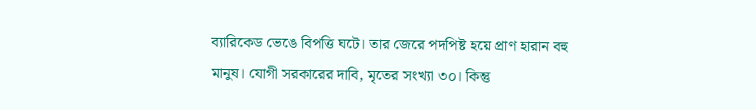ব্যারিকেড ভেঙে বিপত্তি ঘটে। তার জেরে পদপিষ্ট হয়ে প্রাণ হারান বহু মানুষ। যোগী সরকারের দাবি, মৃতের সংখ্যা ৩০। কিন্তু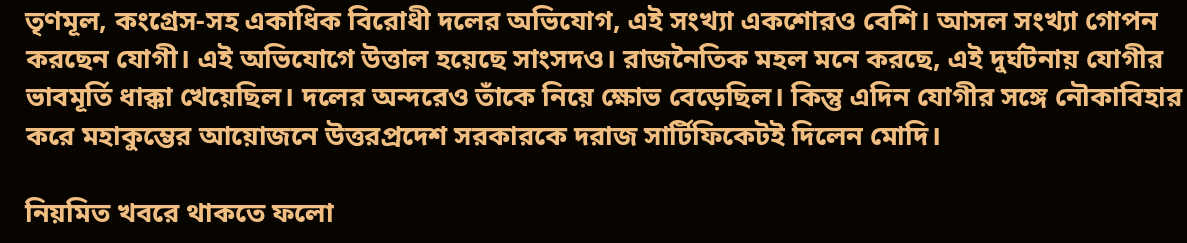তৃণমূল, কংগ্রেস-সহ একাধিক বিরোধী দলের অভিযোগ, এই সংখ্যা একশোরও বেশি। আসল সংখ্যা গোপন করছেন যোগী। এই অভিযোগে উত্তাল হয়েছে সাংসদও। রাজনৈতিক মহল মনে করছে, এই দুর্ঘটনায় যোগীর ভাবমূর্তি ধাক্কা খেয়েছিল। দলের অন্দরেও তাঁকে নিয়ে ক্ষোভ বেড়েছিল। কিন্তু এদিন যোগীর সঙ্গে নৌকাবিহার করে মহাকুম্ভের আয়োজনে উত্তরপ্রদেশ সরকারকে দরাজ সার্টিফিকেটই দিলেন মোদি।

নিয়মিত খবরে থাকতে ফলো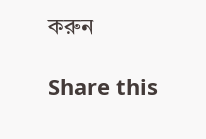করুন

Share this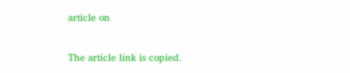article on

The article link is copied.